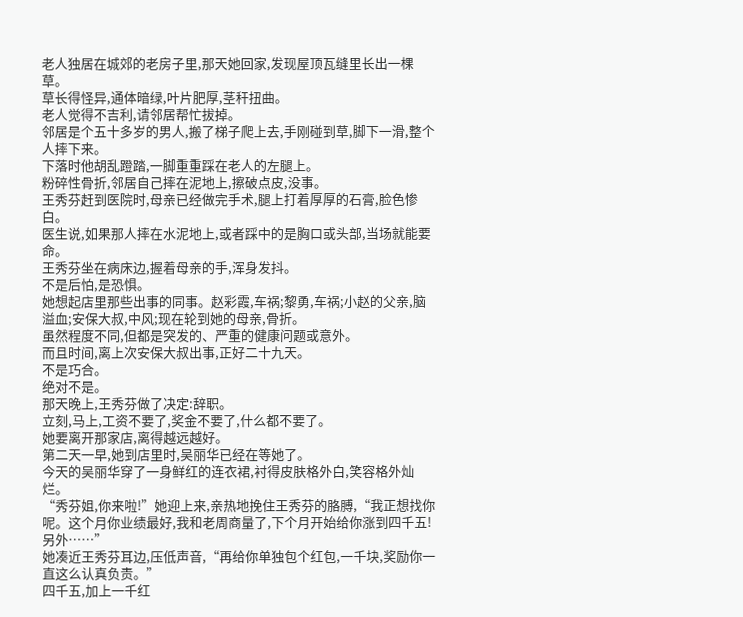老人独居在城郊的老房子里,那天她回家,发现屋顶瓦缝里长出一棵草。
草长得怪异,通体暗绿,叶片肥厚,茎秆扭曲。
老人觉得不吉利,请邻居帮忙拔掉。
邻居是个五十多岁的男人,搬了梯子爬上去,手刚碰到草,脚下一滑,整个人摔下来。
下落时他胡乱蹬踏,一脚重重踩在老人的左腿上。
粉碎性骨折,邻居自己摔在泥地上,擦破点皮,没事。
王秀芬赶到医院时,母亲已经做完手术,腿上打着厚厚的石膏,脸色惨白。
医生说,如果那人摔在水泥地上,或者踩中的是胸口或头部,当场就能要命。
王秀芬坐在病床边,握着母亲的手,浑身发抖。
不是后怕,是恐惧。
她想起店里那些出事的同事。赵彩霞,车祸;黎勇,车祸;小赵的父亲,脑溢血;安保大叔,中风;现在轮到她的母亲,骨折。
虽然程度不同,但都是突发的、严重的健康问题或意外。
而且时间,离上次安保大叔出事,正好二十九天。
不是巧合。
绝对不是。
那天晚上,王秀芬做了决定:辞职。
立刻,马上,工资不要了,奖金不要了,什么都不要了。
她要离开那家店,离得越远越好。
第二天一早,她到店里时,吴丽华已经在等她了。
今天的吴丽华穿了一身鲜红的连衣裙,衬得皮肤格外白,笑容格外灿烂。
“秀芬姐,你来啦!”她迎上来,亲热地挽住王秀芬的胳膊,“我正想找你呢。这个月你业绩最好,我和老周商量了,下个月开始给你涨到四千五!另外……”
她凑近王秀芬耳边,压低声音,“再给你单独包个红包,一千块,奖励你一直这么认真负责。”
四千五,加上一千红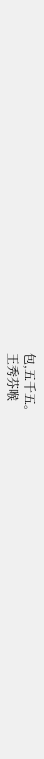包,五千五。
王秀芬喉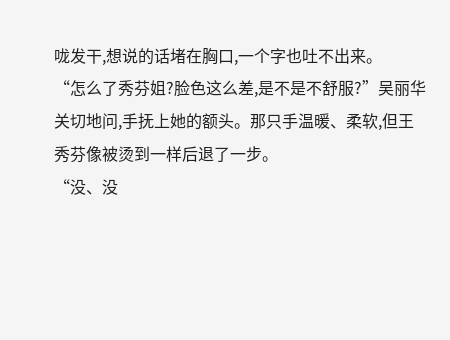咙发干,想说的话堵在胸口,一个字也吐不出来。
“怎么了秀芬姐?脸色这么差,是不是不舒服?”吴丽华关切地问,手抚上她的额头。那只手温暖、柔软,但王秀芬像被烫到一样后退了一步。
“没、没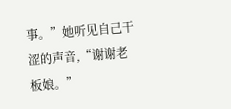事。”她听见自己干涩的声音,“谢谢老板娘。”